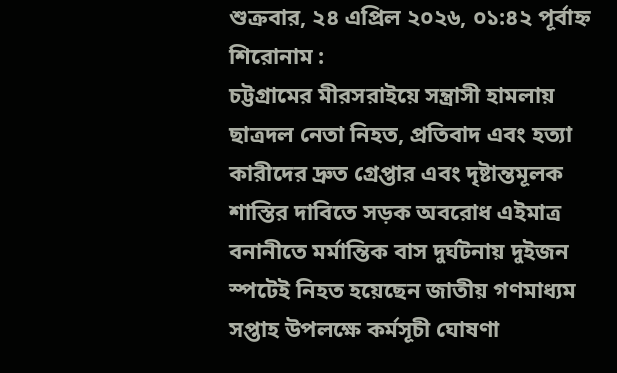শুক্রবার, ২৪ এপ্রিল ২০২৬, ০১:৪২ পূর্বাহ্ন
শিরোনাম :
চট্টগ্রামের মীরসরাইয়ে সন্ত্রাসী হামলায় ছাত্রদল নেতা নিহত, প্রতিবাদ এবং হত্যা কারীদের দ্রুত গ্রেপ্তার এবং দৃষ্টান্তমূলক শাস্তির দাবিতে সড়ক অবরোধ এইমাত্র বনানীতে মর্মান্তিক বাস দুর্ঘটনায় দুইজন স্পটেই নিহত হয়েছেন জাতীয় গণমাধ্যম সপ্তাহ উপলক্ষে কর্মসূচী ঘোষণা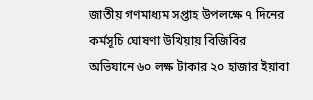জাতীয় গণমাধ্যম সপ্তাহ উপলক্ষে ৭ দিনের কর্মসূচি ঘোষণা উখিয়ায় বিজিবির অভিযানে ৬০ লক্ষ টাকার ২০ হাজার ইয়াবা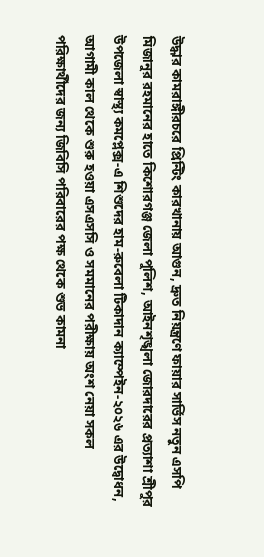উদ্ধার কামরাঙ্গীরচরে প্রিন্টিং কারখানায় আগুন, দ্রুত নিয়ন্ত্রণে ফায়ার সার্ভিস নতুন এসপি মিজানুর রহমানের হাতে কিশোরগঞ্জ জেলা পুলিশ, আইনশৃঙ্খলা জোরদারের প্রত্যাশা শ্রীপুর উপজেলা স্বাস্থ্য কমপ্লেক্স-এ শিশুদের হাম-রুবেলা টিকাদান ক্যাম্পেইন-২০২৬ এর উদ্বোধন, আগামী কাল থেকে শুরু হওয়া এসএসসি ও সমমানের পরীক্ষায় অংশ নেয়া সকল পরিক্ষার্থীদের জন্য জিবিসি পরিবারের পক্ষ থেকে শুভ কামনা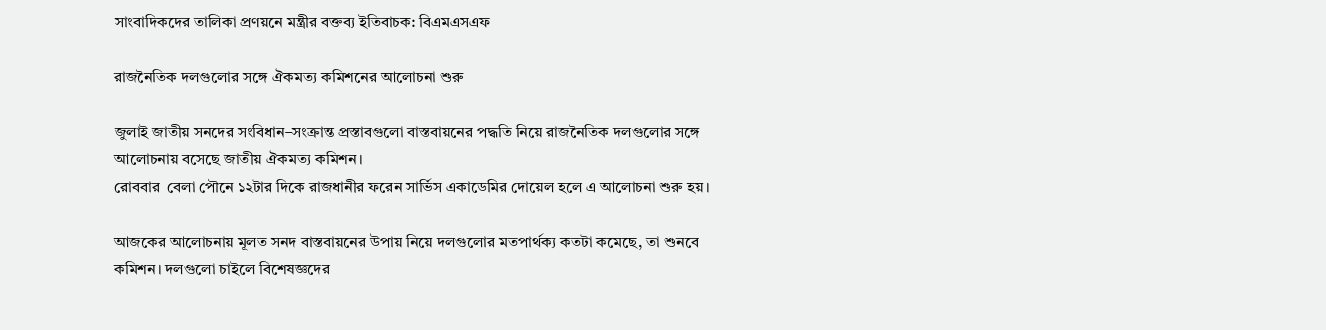সাংবাদিকদের তালিকা প্রণয়নে মন্ত্রীর বক্তব্য ইতিবাচক: বিএমএসএফ

রাজনৈতিক দলগুলোর সঙ্গে ঐকমত্য কমিশনের আলোচনা শুরু

জুলাই জাতীয় সনদের সংবিধান–সংক্রান্ত প্রস্তাবগুলো বাস্তবায়নের পদ্ধতি নিয়ে রাজনৈতিক দলগুলোর সঙ্গে আলোচনায় বসেছে জাতীয় ঐকমত্য কমিশন।
রোববার  বেলা পৌনে ১২টার দিকে রাজধানীর ফরেন সার্ভিস একাডেমির দোয়েল হলে এ আলোচনা শুরু হয়।

আজকের আলোচনায় মূলত সনদ বাস্তবায়নের উপায় নিয়ে দলগুলোর মতপার্থক্য কতটা কমেছে, তা শুনবে কমিশন। দলগুলো চাইলে বিশেষজ্ঞদের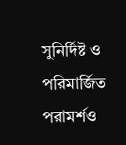সুনির্দিষ্ট ও পরিমার্জিত পরামর্শও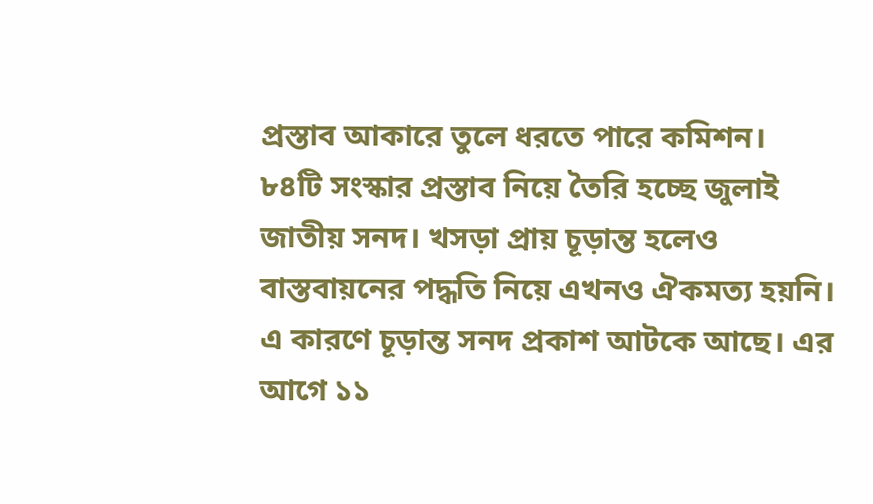প্রস্তাব আকারে তুলে ধরতে পারে কমিশন।
৮৪টি সংস্কার প্রস্তাব নিয়ে তৈরি হচ্ছে জুলাই জাতীয় সনদ। খসড়া প্রায় চূড়ান্ত হলেও বাস্তবায়নের পদ্ধতি নিয়ে এখনও ঐকমত্য হয়নি। এ কারণে চূড়ান্ত সনদ প্রকাশ আটকে আছে। এর আগে ১১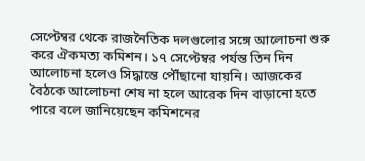সেপ্টেম্বর থেকে রাজনৈতিক দলগুলোর সঙ্গে আলোচনা শুরু করে ঐকমত্য কমিশন। ১৭ সেপ্টেম্বর পর্যন্ত তিন দিন আলোচনা হলেও সিদ্ধান্তে পৌঁছানো যায়নি। আজকের বৈঠকে আলোচনা শেষ না হলে আরেক দিন বাড়ানো হতে পারে বলে জানিয়েছেন কমিশনের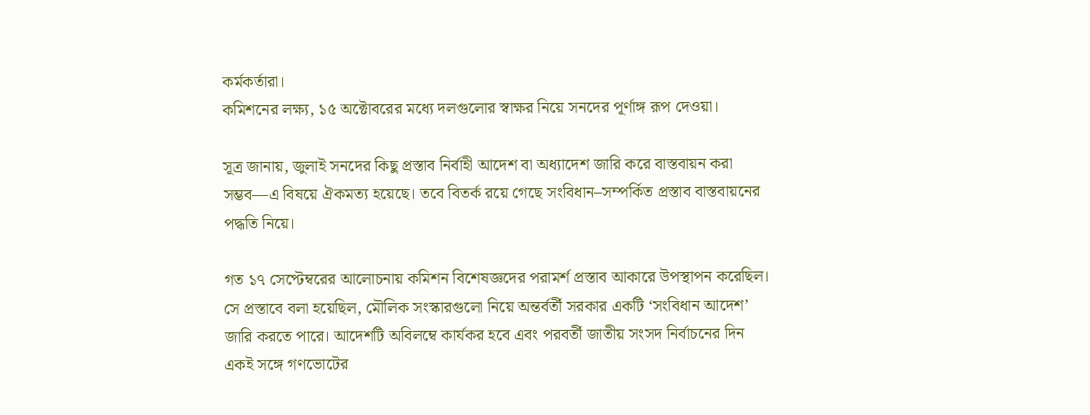কর্মকর্তারা।
কমিশনের লক্ষ্য, ১৫ অক্টোবরের মধ্যে দলগুলোর স্বাক্ষর নিয়ে সনদের পূর্ণাঙ্গ রূপ দেওয়া।

সূত্র জানায়, জুলাই সনদের কিছু প্রস্তাব নির্বাহী আদেশ বা অধ্যাদেশ জারি করে বাস্তবায়ন করা সম্ভব—এ বিষয়ে ঐকমত্য হয়েছে। তবে বিতর্ক রয়ে গেছে সংবিধান–সম্পর্কিত প্রস্তাব বাস্তবায়নের পদ্ধতি নিয়ে।

গত ১৭ সেপ্টেম্বরের আলোচনায় কমিশন বিশেষজ্ঞদের পরামর্শ প্রস্তাব আকারে উপস্থাপন করেছিল। সে প্রস্তাবে বলা হয়েছিল, মৌলিক সংস্কারগুলো নিয়ে অন্তর্বর্তী সরকার একটি ‘সংবিধান আদেশ’ জারি করতে পারে। আদেশটি অবিলম্বে কার্যকর হবে এবং পরবর্তী জাতীয় সংসদ নির্বাচনের দিন একই সঙ্গে গণভোটের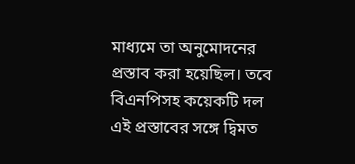মাধ্যমে তা অনুমোদনের প্রস্তাব করা হয়েছিল। তবে বিএনপিসহ কয়েকটি দল এই প্রস্তাবের সঙ্গে দ্বিমত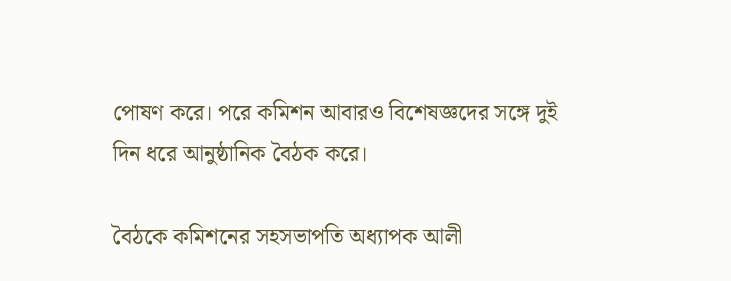পোষণ করে। পরে কমিশন আবারও বিশেষজ্ঞদের সঙ্গে দুই দিন ধরে আনুষ্ঠানিক বৈঠক করে।

বৈঠকে কমিশনের সহসভাপতি অধ্যাপক আলী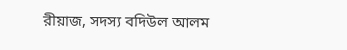রীয়াজ, সদস্য বদিউল আলম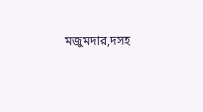মজুমদার,দসহ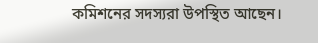কমিশনের সদস্যরা উপস্থিত আছেন।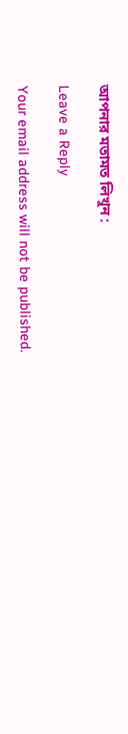আপনার মতামত লিখুন :

Leave a Reply

Your email address will not be published.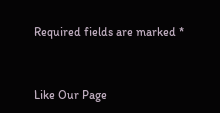Required fields are marked *


Like Our Page